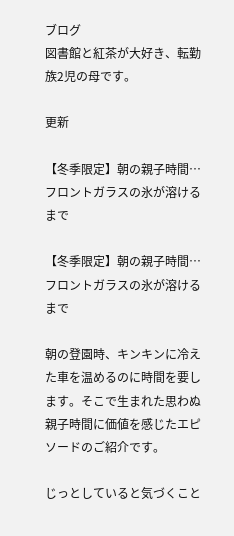ブログ
図書館と紅茶が大好き、転勤族2児の母です。

更新

【冬季限定】朝の親子時間…フロントガラスの氷が溶けるまで

【冬季限定】朝の親子時間…フロントガラスの氷が溶けるまで

朝の登園時、キンキンに冷えた車を温めるのに時間を要します。そこで生まれた思わぬ親子時間に価値を感じたエピソードのご紹介です。

じっとしていると気づくこと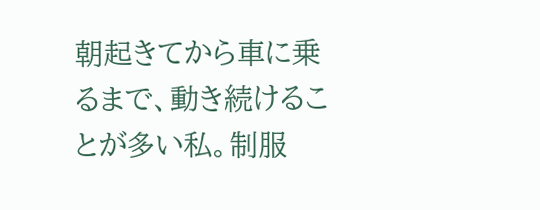朝起きてから車に乗るまで、動き続けることが多い私。制服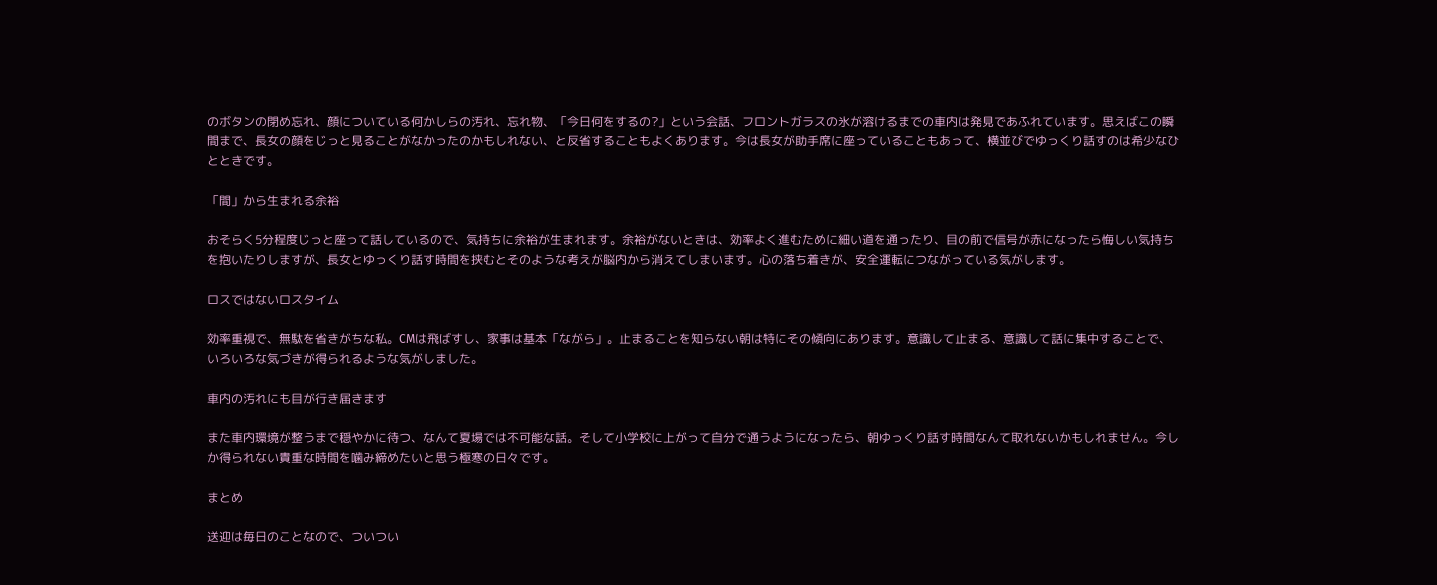のボタンの閉め忘れ、顔についている何かしらの汚れ、忘れ物、「今日何をするの?」という会話、フロントガラスの氷が溶けるまでの車内は発見であふれています。思えばこの瞬間まで、長女の顔をじっと見ることがなかったのかもしれない、と反省することもよくあります。今は長女が助手席に座っていることもあって、横並びでゆっくり話すのは希少なひとときです。

「間」から生まれる余裕

おそらく5分程度じっと座って話しているので、気持ちに余裕が生まれます。余裕がないときは、効率よく進むために細い道を通ったり、目の前で信号が赤になったら悔しい気持ちを抱いたりしますが、長女とゆっくり話す時間を挟むとそのような考えが脳内から消えてしまいます。心の落ち着きが、安全運転につながっている気がします。

ロスではないロスタイム

効率重視で、無駄を省きがちな私。CMは飛ばすし、家事は基本「ながら」。止まることを知らない朝は特にその傾向にあります。意識して止まる、意識して話に集中することで、いろいろな気づきが得られるような気がしました。

車内の汚れにも目が行き届きます

また車内環境が整うまで穏やかに待つ、なんて夏場では不可能な話。そして小学校に上がって自分で通うようになったら、朝ゆっくり話す時間なんて取れないかもしれません。今しか得られない貴重な時間を噛み締めたいと思う極寒の日々です。

まとめ

送迎は毎日のことなので、ついつい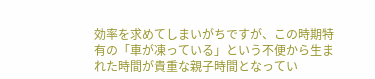効率を求めてしまいがちですが、この時期特有の「車が凍っている」という不便から生まれた時間が貴重な親子時間となってい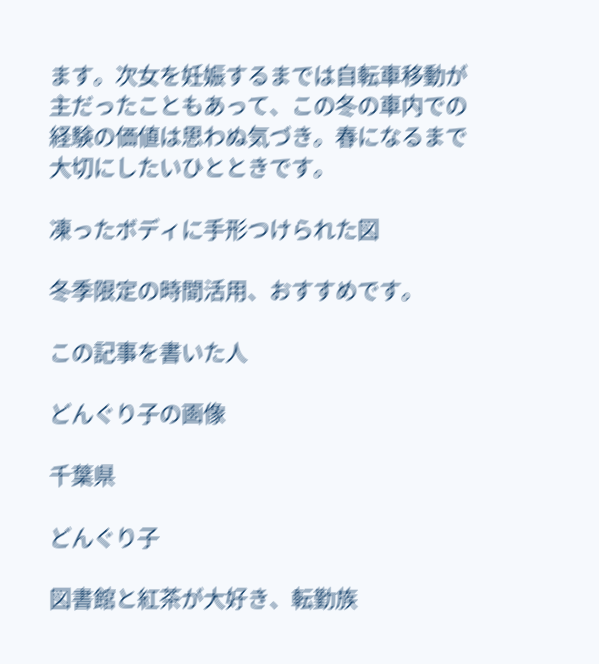ます。次女を妊娠するまでは自転車移動が主だったこともあって、この冬の車内での経験の価値は思わぬ気づき。春になるまで大切にしたいひとときです。

凍ったボディに手形つけられた図

冬季限定の時間活用、おすすめです。

この記事を書いた人

どんぐり子の画像

千葉県

どんぐり子

図書館と紅茶が大好き、転勤族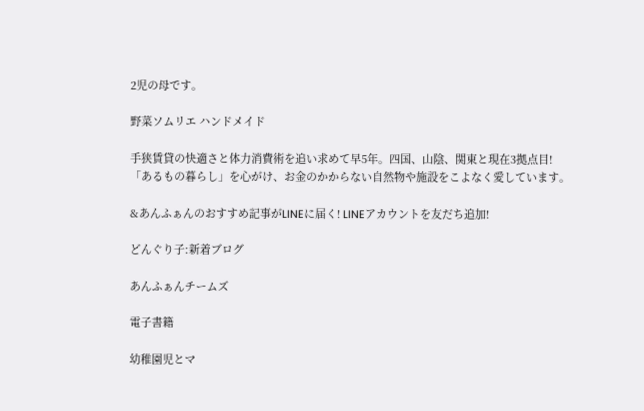2児の母です。

野菜ソムリエ ハンドメイド

手狭賃貸の快適さと体力消費術を追い求めて早5年。四国、山陰、関東と現在3拠点目!
「あるもの暮らし」を心がけ、お金のかからない自然物や施設をこよなく愛しています。

&あんふぁんのおすすめ記事がLINEに届く! LINEアカウントを友だち追加!

どんぐり子:新着ブログ

あんふぁんチームズ

電子書籍

幼稚園児とマ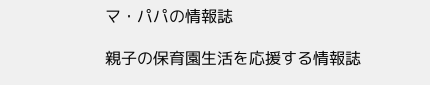マ・パパの情報誌

親子の保育園生活を応援する情報誌